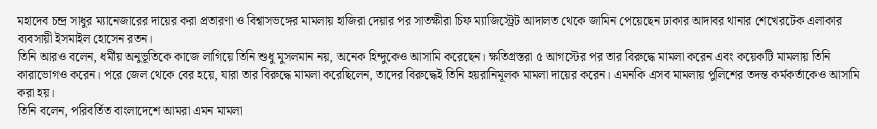মহাদেব চন্দ্র সাধুর ম্যানেজারের দায়ের করা প্রতারণা ও বিশ্বাসভঙ্গের মামলায় হাজিরা দেয়ার পর সাতক্ষীরা চিফ ম্যাজিস্ট্রেট আদালত থেকে জামিন পেয়েছেন ঢাকার আদাবর থানার শেখেরটেক এলাকার ব্যবসায়ী ইসমাইল হোসেন রতন।
তিনি আরও বলেন, ধর্মীয় অনুভূতিকে কাজে লাগিয়ে তিনি শুধু মুসলমান নয়, অনেক হিন্দুকেও আসামি করেছেন। ক্ষতিগ্রস্তরা ৫ আগস্টের পর তার বিরুদ্ধে মামলা করেন এবং কয়েকটি মামলায় তিনি কারাভোগও করেন। পরে জেল থেকে বের হয়ে, যারা তার বিরুদ্ধে মামলা করেছিলেন, তাদের বিরুদ্ধেই তিনি হয়রানিমূলক মামলা দায়ের করেন। এমনকি এসব মামলায় পুলিশের তদন্ত কর্মকর্তাকেও আসামি করা হয়।
তিনি বলেন, পরিবর্তিত বাংলাদেশে আমরা এমন মামলা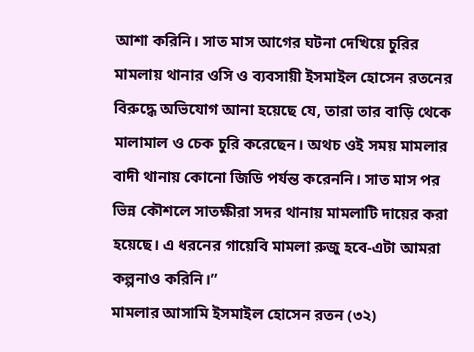আশা করিনি। সাত মাস আগের ঘটনা দেখিয়ে চুরির মামলায় থানার ওসি ও ব্যবসায়ী ইসমাইল হোসেন রতনের বিরুদ্ধে অভিযোগ আনা হয়েছে যে, তারা তার বাড়ি থেকে মালামাল ও চেক চুরি করেছেন। অথচ ওই সময় মামলার বাদী থানায় কোনো জিডি পর্যন্ত করেননি। সাত মাস পর ভিন্ন কৌশলে সাতক্ষীরা সদর থানায় মামলাটি দায়ের করা হয়েছে। এ ধরনের গায়েবি মামলা রুজু হবে-এটা আমরা কল্পনাও করিনি।”
মামলার আসামি ইসমাইল হোসেন রতন (৩২)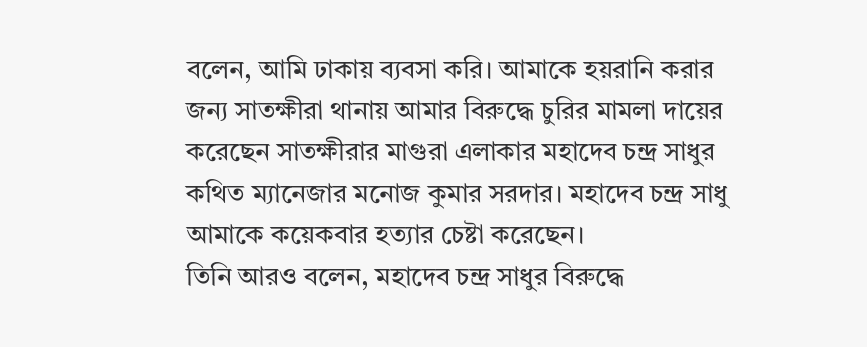বলেন, আমি ঢাকায় ব্যবসা করি। আমাকে হয়রানি করার জন্য সাতক্ষীরা থানায় আমার বিরুদ্ধে চুরির মামলা দায়ের করেছেন সাতক্ষীরার মাগুরা এলাকার মহাদেব চন্দ্র সাধুর কথিত ম্যানেজার মনোজ কুমার সরদার। মহাদেব চন্দ্র সাধু আমাকে কয়েকবার হত্যার চেষ্টা করেছেন।
তিনি আরও বলেন, মহাদেব চন্দ্র সাধুর বিরুদ্ধে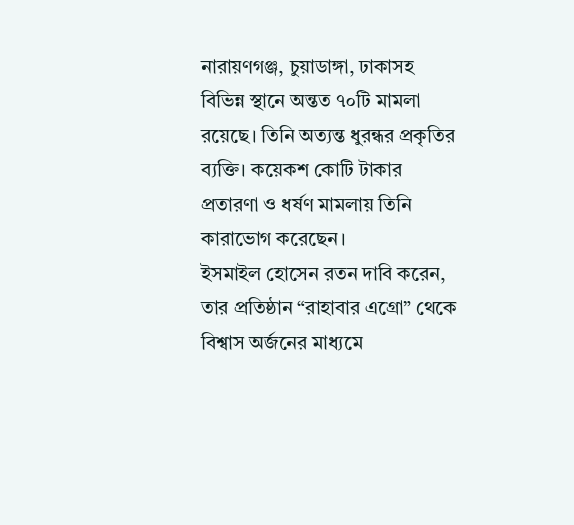নারায়ণগঞ্জ, চুয়াডাঙ্গা, ঢাকাসহ বিভিন্ন স্থানে অন্তত ৭০টি মামলা রয়েছে। তিনি অত্যন্ত ধুরন্ধর প্রকৃতির ব্যক্তি। কয়েকশ কোটি টাকার প্রতারণা ও ধর্ষণ মামলায় তিনি কারাভোগ করেছেন।
ইসমাইল হোসেন রতন দাবি করেন, তার প্রতিষ্ঠান “রাহাবার এগ্রো” থেকে বিশ্বাস অর্জনের মাধ্যমে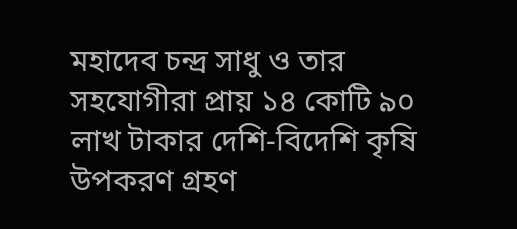মহাদেব চন্দ্র সাধু ও তার সহযোগীরা প্রায় ১৪ কোটি ৯০ লাখ টাকার দেশি-বিদেশি কৃষি উপকরণ গ্রহণ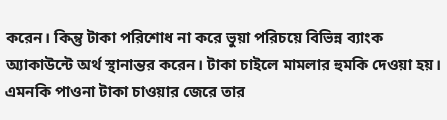করেন। কিন্তু টাকা পরিশোধ না করে ভুয়া পরিচয়ে বিভিন্ন ব্যাংক অ্যাকাউন্টে অর্থ স্থানান্তর করেন। টাকা চাইলে মামলার হুমকি দেওয়া হয়। এমনকি পাওনা টাকা চাওয়ার জেরে তার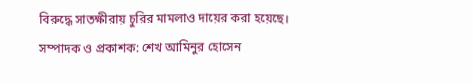বিরুদ্ধে সাতক্ষীরায় চুরির মামলাও দায়ের করা হয়েছে।
সম্পাদক ও প্রকাশক: শেখ আমিনুর হোসেন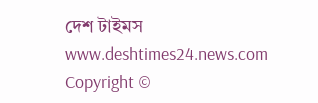দেশ টাইমস
www.deshtimes24.news.com
Copyright ©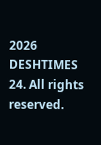2026 DESHTIMES 24. All rights reserved.